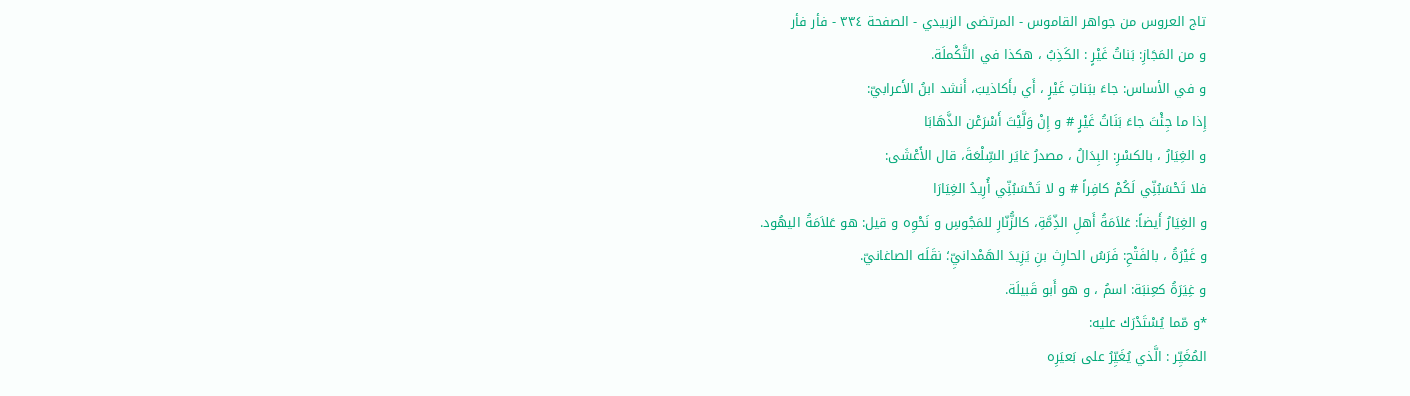تاج العروس من جواهر القاموس - المرتضى الزبيدي - الصفحة ٣٣٤ - فأر فأر
و من المَجَازِ: بَناتُ غَيْرٍ : الكَذِبُ ، هكذا في التَّكْملَة.
و في الأساس: جاءَ ببَناتِ غَيْرٍ ، أَي بأَكاذيبَ، أَنشد ابنُ الأَعرابيّ:
إِذا ما جِئْتَ جاءَ بَنَاتُ غَيْرٍ # و إِنْ وَلَّيْتَ أَسْرَعْن الذَّهَابَا
و الغِيَارُ ، بالكسْرِ: البِدَالُ ، مصدرُ غايَر السِّلْعَةَ، قال الأَعْشَى:
فلا تَحْسَبُنِّي لَكُمْ كافِراً # و لا تَحْسَبُنِّي أُرِيدُ الغِيَارَا
و الغِيَارُ أَيضاً: عَلاَمَةُ أَهلِ الذِّمَّةِ، كالزُّنّارِ للمَجُوسِ و نَحْوِه و قيل: هو عَلاَمَةُ اليهُود.
و غَيْرَةُ ، بالفَتْحِ: فَرَسُ الحارِث بنِ يَزِيدَ الهَمْدانيِّ؛ نقَلَه الصاغانيّ.
و غِيَرَةُ كعِنبَة: اسمُ ، و هو أَبو قَبيلَة.
*و مّما يُسْتَدْرَك عليه:
المُغَيِّر : الَّذي يُغَيِّرُ على بَعيَرِه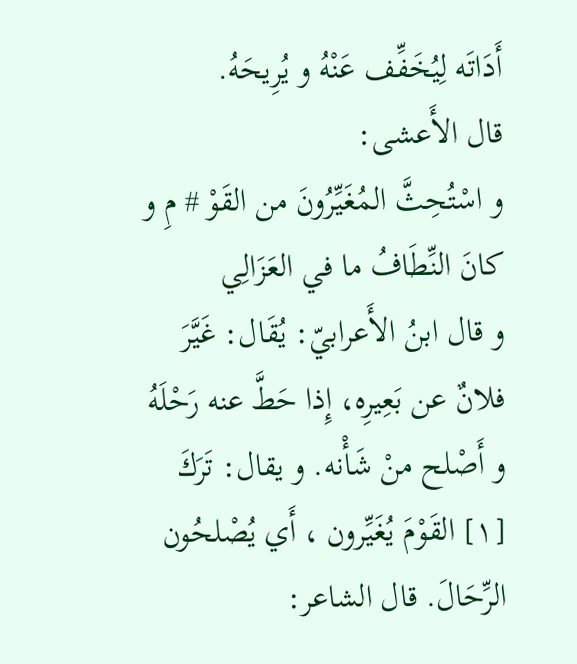أَدَاتَه لِيُخَفِّف عَنْهُ و يُرِيحَهُ.
قال الأَعشى:
و اسْتُحِثَّ المُغَيِّرُونَ من القَوْ # مِ و كانَ النِّطَافُ ما في العَزَالِي
و قال ابنُ الأَعرابيّ: يُقَال: غَيَّرَ فلانٌ عن بَعِيرِه، إِذا حَطَّ عنه رَحْلَهُ و أَصْلح منْ شَأْنه. و يقال: تَرَكَ [١] القَوْمَ يُغَيِّرون ، أَي يُصْلحُون الرِّحَالَ. قال الشاعر: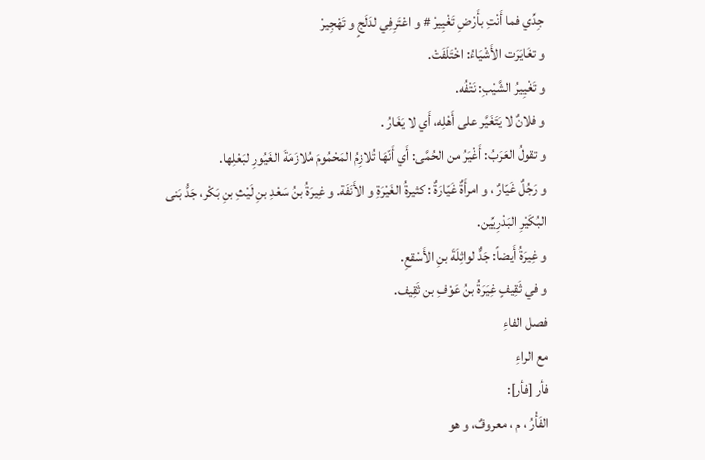جِدِّي فما أَنْتِ بأَرْضِ تَغْيِيرْ # و اعْتَرِفِي لدَلَجٍ و تَهْجِيرْ
و تغَايَرَت الأَشْيَاءُ: اخْتَلَفَتْ.
و تَغْيِيرُ الشَّيْبِ: نَتْفُه.
و فلانٌ لا يَتَغَيَّر على أَهْلِه، أَي لا يَغَارُ .
و تقولُ العَرَبُ: أَغْيَرُ من الحُمَّى: أَي أَنّهَا تُلازِمُ المَحْمُومَ مُلازَمَةَ الغَيُورِ لبَعْلِها.
و رَجُلٌ غَيّارٌ ، و امرأَةٌ غَيّارَةٌ : كثيرةُ الغَيْرَةِ و الأَنَفَة. و غِيرَةُ بنُ سَعْدِ بنِ لَيْثِ بنِ بَكْر، جَدُّ بَنى البُكَيْرِ البَدْرِيِّين.
و غِيرَةُ أَيضاً: جَدٌّ لواثِلَةَ بنِ الأَسْقعِ.
و في ثَقِيفٍ غِيَرَةُ بنُ عَوْفِ بن ثَقِيف.
فصل الفاءِ
مع الراءِ
فأر [فأر]:
الفَأْرُ ، م ، معروفٌ، و هو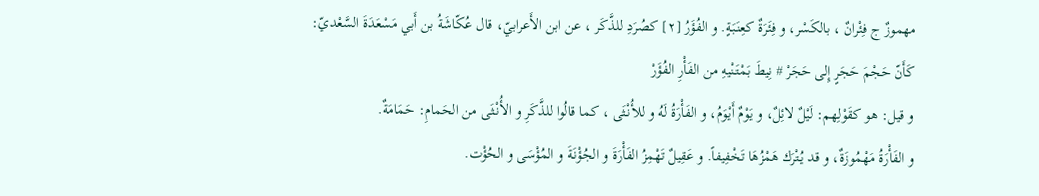مهموزٌ ج فِئْرانٌ ، بالكَسْر، و فِئَرَةٌ كعِنَبَةٍ. و الفُؤَرُ [٢] كصُرَدِ للذَّكَر ، عن ابن الأَعرابيّ، قال عُكّاشَةُ بن أَبي مَسْعَدَةَ السَّعْديّ:
كَأَنّ حَجْمَ حَجَرٍ إِلى حَجَرْ # نِيطَ بَمْتَنْيهِ من الفَأْرِ الفُؤَرْ
و قيل: هو كقَوْلِهم: لَيْلٌ لائِلٌ، و يَوْمٌ أَيْوَمُ، و الفَأْرَةُ لَهُ و للأُنْثَى ، كما قالُوا للذَّكَرِ و الأُنْثَى من الحَمامِ: حَمَامَةٌ.
و الفَأْرَةُ مَهْمُوزَةٌ، و قد يُتْرَك هَمْزُهَا تَخْفِيفاً. و عَقِيلٌ تَهْمِزُ الفَأْرَةَ و الجُؤْنَةَ و المُؤْسَى و الحُؤْت.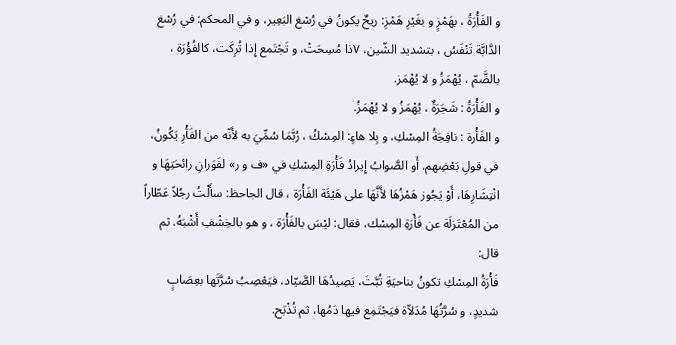و الفَأْرَةُ ، بهَمْزٍ و بغَيْرِ هَمْزِ: ريحٌ يكونُ في رُسْغ البَعِير، و في المحكم: في رُسْغ الدَّابَّة تَنْفَسُ ، بتشديد الشّين، ٧ذا مُسِحَتْ، و تَجْتَمع إِذا تُرِكَت، كالفُؤْرَة ، بالضَّمّ ، يُهْمَزُ و لا يُهْمَز.
و الفَأْرَةُ : شَجَرَةٌ ، يُهْمَزُ و لا يُهْمَزُ.
و الفَأْرة : نافِجَةُ المِسْكِ، و بِلا هاءٍ: المِسْكُ ، رُبَّمَا سُمِّيَ به لأَنّه من الفَأْرِ يَكُونُ، في قولِ بَعْضِهم. أَو الصَّوابُ إِيرادُ فَأْرَةِ المِسْكِ في «ف و ر» لفَوَرانِ رائحَتِهَا و انْتِشَارِهَا، أَوْ يَجُوز هَمْزُهَا لأَنَّهَا على هَيْئَة الفَأْرَة ، قال الجاحظ: سأَلْتُ رجُلاً عَطّاراً من المُعْتَزلَة عن فَأْرَةِ المِسْك، فقال: ليْسَ بالفَأْرَة ، و هو بالخِشْفِ أَشْبَهُ. ثم قال:
فَأْرَةُ المِسْكِ تكونُ بناحيَةِ تُبَّتَ، يَصِيدُهَا الصَّيّاد، فيَعْصِبُ سُرَّتَها بعِصَابٍ شديدٍ، و سُرَّتُهَا مُدَلاّة فيَجْتَمِع فيها دَمُها، ثم تُذْبَح.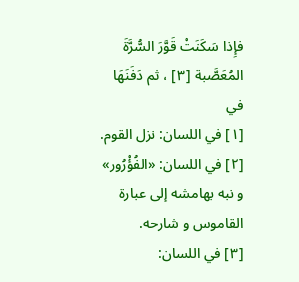فإِذا سَكَنَتْ قَوَّرَ السُّرَّةَ المُعَصَّبة [٣] ، ثم دَفَنَهَا في
[١] في اللسان: نزل القوم.
[٢] في اللسان: «الفُؤْرُور» و نبه بهامشه إلى عبارة القاموس و شارحه.
[٣] في اللسان: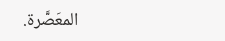المعَصَّرة.